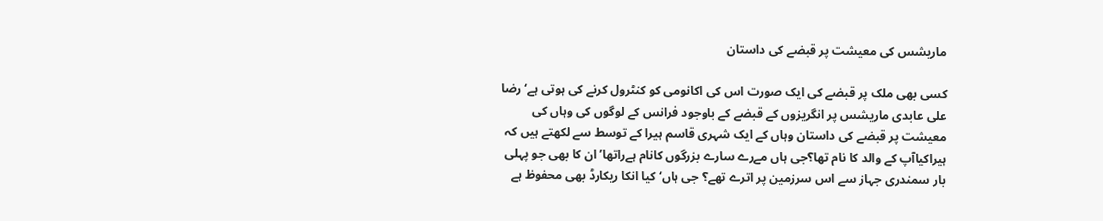ماریشس کی معیشت پر قبضے کی داستان

کسی بھی ملک پر قبضے کی ایک صورت اس کی اکانومی کو کنٹرول کرنے کی ہوتی ہے‘رضا علی عابدی ماریشس پر انگریزوں کے قبضے کے باوجود فرانس کے لوگوں کی وہاں کی معیشت پر قبضے کی داستان وہاں کے ایک شہری قاسم ہیرا کے توسط سے لکھتے ہیں کہ ہیراکیاآپ کے والد کا نام تھا؟جی ہاں مےرے سارے بزرگوں کانام ہےراتھا’ان کا بھی جو پہلی بار سمندری جہاز سے اس سرزمین پر اترے تھے؟ جی ہاں‘ کیا انکا ریکارڈ بھی محفوظ ہے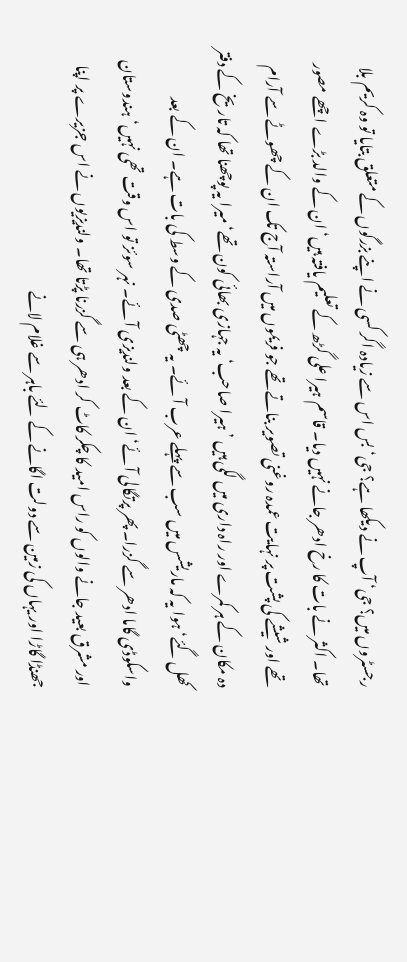رجسٹروں میں؟ جی‘ آپ نے دیکھا ہے؟ جی‘ بس اس سے زیادہ اگر کسی نے اپنے بزرگوں کے متعلق بتایا تو وہ کریم بلا تھا۔ اکثر نے بات کا رخ ادھر جانے نہیں دیا۔ قاسم ہیرا علی گڑھ کے تعلیم یافتہ ہیں‘ ان کے والد بڑے اچھے مصور تھے اور شیشے کی پشت پر نہایت عمدہ روغنی تصویر بناتے تھے جو فریموں میں آراستہ آج تک ان کے چھوٹے سے آرام دہ مکان کے ہر کمرے اور راہ داری میں لگی ہیں ’ہیرا صاحب‘ یہ جہازی بھائی کون تھے‘ میرا یہ پوچھنا تھا کہ تاریخ کے دفتر کھل گئے‘ ہوا یہ کہ ماریشس میں سب سے پہلے عرب آئے۔ یہ چھٹی صدی کے وسط کی بات ہے۔ ان کے بعد واسکوڈی گاما ادھر سے گزرا۔ پھر پرتگالی آئے‘ ان کے بعد ولندیزی آئے۔ نہر سوئز تو اس وقت تھی نہیں‘ہندوستان اور مشرق بعید جانے والوں کو راس امید کا چکر کاٹ کر ادھر ہی سے گزرنا پڑتا تھا۔ ولندیزیوں نے اس جزیرے پر اپنا جھنڈا گاڑا اور یہاں کی زمین سے دولت اگانے کے لئے باہر سے غلام لانے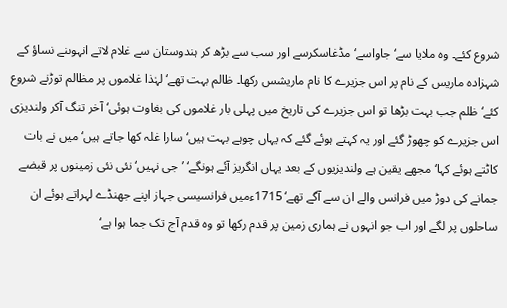شروع کئے۔ وہ ملایا سے‘ جاواسے‘ مڈغاسکرسے اور سب سے بڑھ کر ہندوستان سے غلام لاتے انہوںنے نساؤ کے شہزادہ ماریس کے نام پر اس جزیرے کا نام ماریشس رکھا۔ ظالم بہت تھے‘ لہٰذا غلاموں پر مظالم توڑنے شروع کئے‘ظلم جب بہت بڑھا تو اس جزیرے کی تاریخ میں پہلی بار غلاموں کی بغاوت ہوئی‘آخر تنگ آکر ولندیزی اس جزیرے کو چھوڑ گئے اور یہ کہتے ہوئے گئے کہ یہاں چوہے بہت ہیں‘سارا غلہ کھا جاتے ہیں‘میں نے بات کاٹتے ہوئے کہا‘ مجھے یقین ہے ولندیزیوں کے بعد یہاں انگریز آئے ہونگے‘ ’جی نہیں‘ نئی نئی زمینوں پر قبضے جمانے کی دوڑ میں فرانس والے ان سے آگے تھے‘ 1715ءمیں فرانسیسی جہاز اپنے جھنڈے لہراتے ہوئے ان ساحلوں پر لگے اور اب جو انہوں نے ہماری زمین پر قدم رکھا تو وہ قدم آج تک جما ہوا ہے‘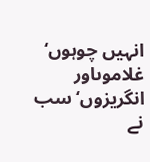انہیں چوہوں‘ غلاموںاور انگریزوں‘ سب نے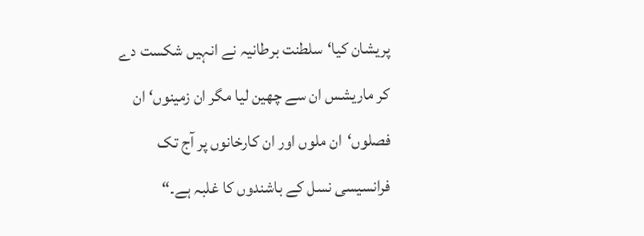پریشان کیا‘سلطنت برطانیہ نے انہیں شکست دے کر ماریشس ان سے چھین لیا مگر ان زمینوں‘ ان فصلوں‘ان ملوں اور ان کارخانوں پر آج تک فرانسیسی نسل کے باشندوں کا غلبہ ہے۔“